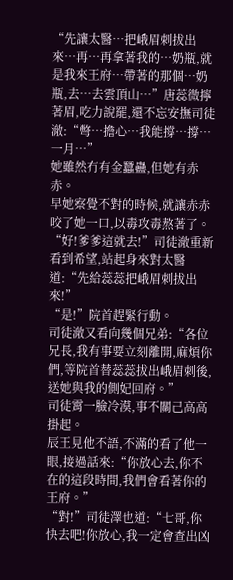“先讓太醫…把峨眉刺拔出來…再…再拿著我的…奶瓶,就是我來王府…帶著的那個…奶瓶,去…去雲頂山…”唐蕊微擰著眉,吃力說罷,還不忘安撫司徒澈:“彆…擔心…我能撐…撐…一月…”
她雖然冇有金蠶蠱,但她有赤赤。
早她察覺不對的時候,就讓赤赤咬了她一口,以毒攻毒熬著了。
“好!爹爹這就去!”司徒澈重新看到希望,站起身來對太醫道:“先給蕊蕊把峨眉刺拔出來!”
“是!”院首趕緊行動。
司徒澈又看向幾個兄弟:“各位兄長,我有事要立刻離開,麻煩你們,等院首替蕊蕊拔出峨眉刺後,送她與我的側妃回府。”
司徒霄一臉冷漠,事不關己高高掛起。
辰王見他不語,不滿的看了他一眼,接過話來:“你放心去,你不在的這段時間,我們會看著你的王府。”
“對!”司徒澤也道:“七哥,你快去吧!你放心,我一定會查出凶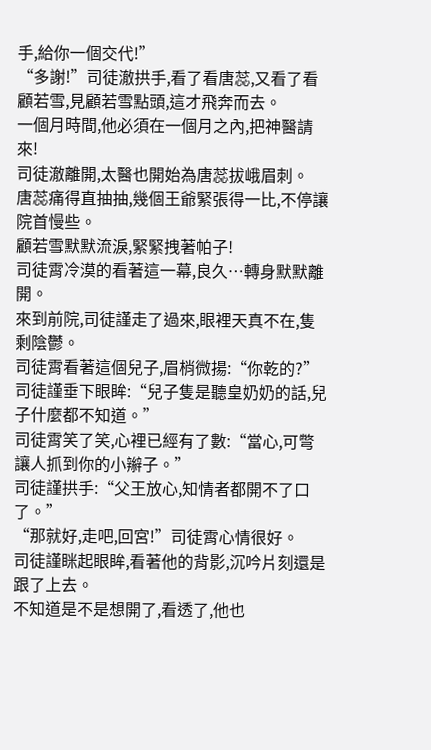手,給你一個交代!”
“多謝!”司徒澈拱手,看了看唐蕊,又看了看顧若雪,見顧若雪點頭,這才飛奔而去。
一個月時間,他必須在一個月之內,把神醫請來!
司徒澈離開,太醫也開始為唐蕊拔峨眉刺。
唐蕊痛得直抽抽,幾個王爺緊張得一比,不停讓院首慢些。
顧若雪默默流淚,緊緊拽著帕子!
司徒霄冷漠的看著這一幕,良久…轉身默默離開。
來到前院,司徒謹走了過來,眼裡天真不在,隻剩陰鬱。
司徒霄看著這個兒子,眉梢微揚:“你乾的?”
司徒謹垂下眼眸:“兒子隻是聽皇奶奶的話,兒子什麼都不知道。”
司徒霄笑了笑,心裡已經有了數:“當心,可彆讓人抓到你的小辮子。”
司徒謹拱手:“父王放心,知情者都開不了口了。”
“那就好,走吧,回宮!”司徒霄心情很好。
司徒謹眯起眼眸,看著他的背影,沉吟片刻還是跟了上去。
不知道是不是想開了,看透了,他也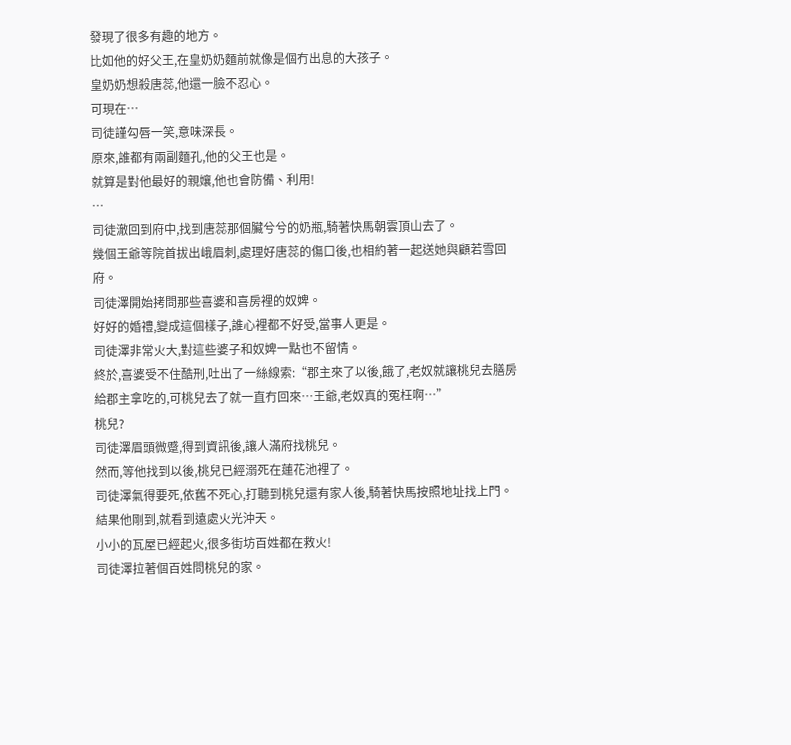發現了很多有趣的地方。
比如他的好父王,在皇奶奶麵前就像是個冇出息的大孩子。
皇奶奶想殺唐蕊,他還一臉不忍心。
可現在…
司徒謹勾唇一笑,意味深長。
原來,誰都有兩副麵孔,他的父王也是。
就算是對他最好的親孃,他也會防備、利用!
…
司徒澈回到府中,找到唐蕊那個臟兮兮的奶瓶,騎著快馬朝雲頂山去了。
幾個王爺等院首拔出峨眉刺,處理好唐蕊的傷口後,也相約著一起送她與顧若雪回府。
司徒澤開始拷問那些喜婆和喜房裡的奴婢。
好好的婚禮,變成這個樣子,誰心裡都不好受,當事人更是。
司徒澤非常火大,對這些婆子和奴婢一點也不留情。
終於,喜婆受不住酷刑,吐出了一絲線索:“郡主來了以後,餓了,老奴就讓桃兒去膳房給郡主拿吃的,可桃兒去了就一直冇回來…王爺,老奴真的冤枉啊…”
桃兒?
司徒澤眉頭微蹙,得到資訊後,讓人滿府找桃兒。
然而,等他找到以後,桃兒已經溺死在蓮花池裡了。
司徒澤氣得要死,依舊不死心,打聽到桃兒還有家人後,騎著快馬按照地址找上門。
結果他剛到,就看到遠處火光沖天。
小小的瓦屋已經起火,很多街坊百姓都在救火!
司徒澤拉著個百姓問桃兒的家。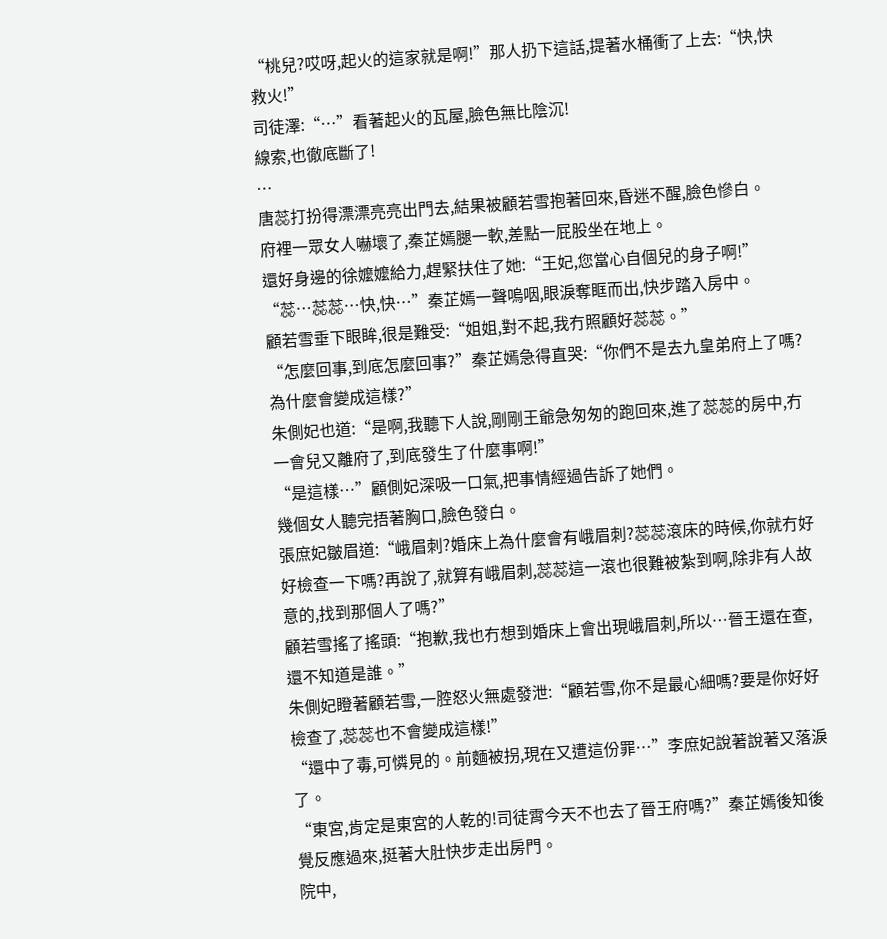“桃兒?哎呀,起火的這家就是啊!”那人扔下這話,提著水桶衝了上去:“快,快救火!”
司徒澤:“…”看著起火的瓦屋,臉色無比陰沉!
線索,也徹底斷了!
…
唐蕊打扮得漂漂亮亮出門去,結果被顧若雪抱著回來,昏迷不醒,臉色慘白。
府裡一眾女人嚇壞了,秦芷嫣腿一軟,差點一屁股坐在地上。
還好身邊的徐嬤嬤給力,趕緊扶住了她:“王妃,您當心自個兒的身子啊!”
“蕊…蕊蕊…快,快…”秦芷嫣一聲嗚咽,眼淚奪眶而出,快步踏入房中。
顧若雪垂下眼眸,很是難受:“姐姐,對不起,我冇照顧好蕊蕊。”
“怎麼回事,到底怎麼回事?”秦芷嫣急得直哭:“你們不是去九皇弟府上了嗎?為什麼會變成這樣?”
朱側妃也道:“是啊,我聽下人說,剛剛王爺急匆匆的跑回來,進了蕊蕊的房中,冇一會兒又離府了,到底發生了什麼事啊!”
“是這樣…”顧側妃深吸一口氣,把事情經過告訴了她們。
幾個女人聽完捂著胸口,臉色發白。
張庶妃皺眉道:“峨眉刺?婚床上為什麼會有峨眉刺?蕊蕊滾床的時候,你就冇好好檢查一下嗎?再說了,就算有峨眉刺,蕊蕊這一滾也很難被紮到啊,除非有人故意的,找到那個人了嗎?”
顧若雪搖了搖頭:“抱歉,我也冇想到婚床上會出現峨眉刺,所以…晉王還在查,還不知道是誰。”
朱側妃瞪著顧若雪,一腔怒火無處發泄:“顧若雪,你不是最心細嗎?要是你好好檢查了,蕊蕊也不會變成這樣!”
“還中了毒,可憐見的。前麵被拐,現在又遭這份罪…”李庶妃說著說著又落淚了。
“東宮,肯定是東宮的人乾的!司徒霄今天不也去了晉王府嗎?”秦芷嫣後知後覺反應過來,挺著大肚快步走出房門。
院中,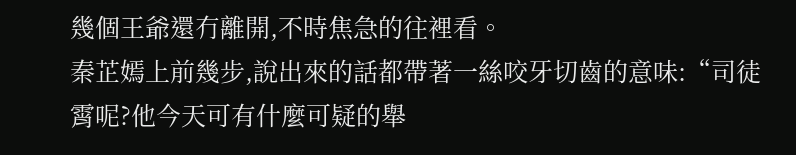幾個王爺還冇離開,不時焦急的往裡看。
秦芷嫣上前幾步,說出來的話都帶著一絲咬牙切齒的意味:“司徒霄呢?他今天可有什麼可疑的舉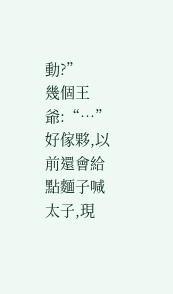動?”
幾個王爺:“…”
好傢夥,以前還會給點麵子喊太子,現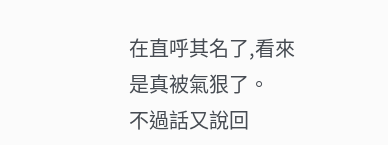在直呼其名了,看來是真被氣狠了。
不過話又說回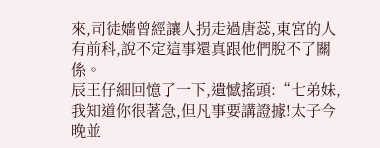來,司徒嬙曾經讓人拐走過唐蕊,東宮的人有前科,說不定這事還真跟他們脫不了關係。
辰王仔細回憶了一下,遺憾搖頭:“七弟妹,我知道你很著急,但凡事要講證據!太子今晚並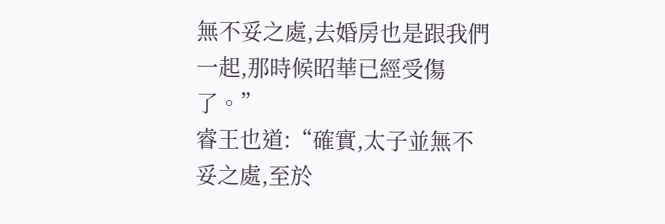無不妥之處,去婚房也是跟我們一起,那時候昭華已經受傷了。”
睿王也道:“確實,太子並無不妥之處,至於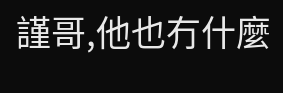謹哥,他也冇什麼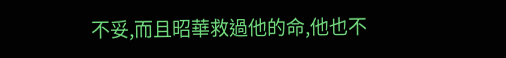不妥,而且昭華救過他的命,他也不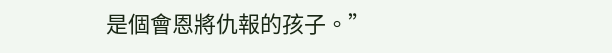是個會恩將仇報的孩子。”